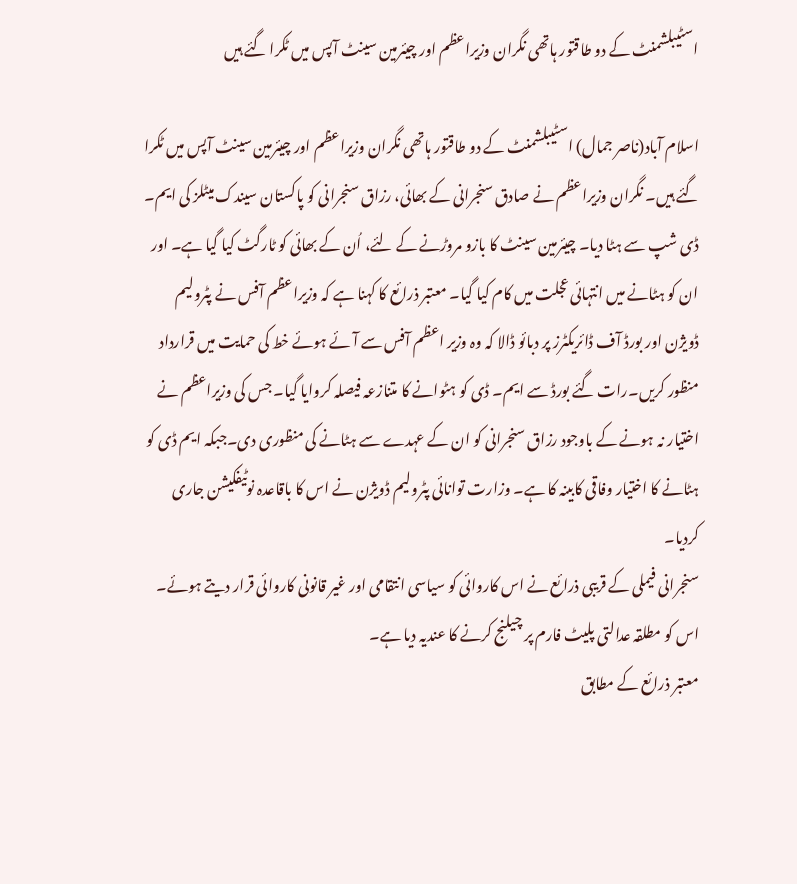اسٹیبلشمنٹ کے دو طاقتور ہاتھی نگران وزیراعظم اور چیئرمین سینٹ آپس میں ٹکرا گئے ہیں

اسلام آباد(ناصر جمال) اسٹیبلشمنٹ کے دو طاقتور ہاتھی نگران وزیراعظم اور چیئرمین سینٹ آپس میں ٹکرا گئے ہیں۔ نگران وزیراعظم نے صادق سنجرانی کے بھائی، رزاق سنجرانی کو پاکستان سیندک میٹلز کی ایم۔ ڈی شپ سے ہٹا دیا۔ چیئرمین سینٹ کا بازو مروڑنے کے لئے، اُن کے بھائی کو ٹارگٹ کیا گیا ہے۔ اور ان کو ہٹانے میں انتہائی عجلت میں کام کیا گیا۔ معتبر ذرائع کا کہنا ہے کہ وزیراعظم آفس نے پٹرولیم ڈویژن اور بورڈ آف ڈائریکٹرز پر دبائو ڈالا کہ وہ وزیر اعظم آفس سے آئے ہوئے خط کی حمایت میں قرارداد منظور کریں۔رات گئے بورڈ سے ایم۔ ڈی کو ہٹوانے کا متنازعہ فیصلہ کروایا گیا۔ جس کی وزیراعظم نے اختیار نہ ہونے کے باوجود رزاق سنجرانی کو ان کے عہدے سے ہٹانے کی منظوری دی۔جبکہ ایم ڈی کو ہٹانے کا اختیار وفاقی کابینہ کا ہے۔ وزارت توانائی پٹرولیم ڈویژن نے اس کا باقاعدہ نوٹیفکیشن جاری کردیا۔
سنجرانی فیملی کے قریبی ذرائع نے اس کاروائی کو سیاسی انتقامی اور غیر قانونی کاروائی قرار دیتے ہوئے۔ اس کو مطلقہ عدالتی پلیٹ فارم پر چیلنج کرنے کا عندیہ دیا ہے۔
معتبر ذرائع کے مطابق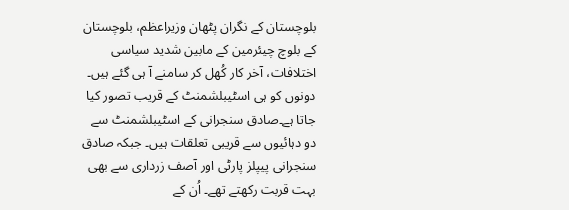بلوچستان کے نگران پٹھان وزیراعظم، بلوچستان کے بلوچ چیئرمین کے مابین شدید سیاسی اختلافات، آخر کار کُھل کر سامنے آ ہی گئے ہیں۔ دونوں کو ہی اسٹیبلشمنٹ کے قریب تصور کیا جاتا ہے۔صادق سنجرانی کے اسٹیبلشمنٹ سے دو دہائیوں سے قریبی تعلقات ہیں۔ جبکہ صادق سنجرانی پیپلز پارٹی اور آصف زرداری سے بھی بہت قربت رکھتے تھے۔ اُن کے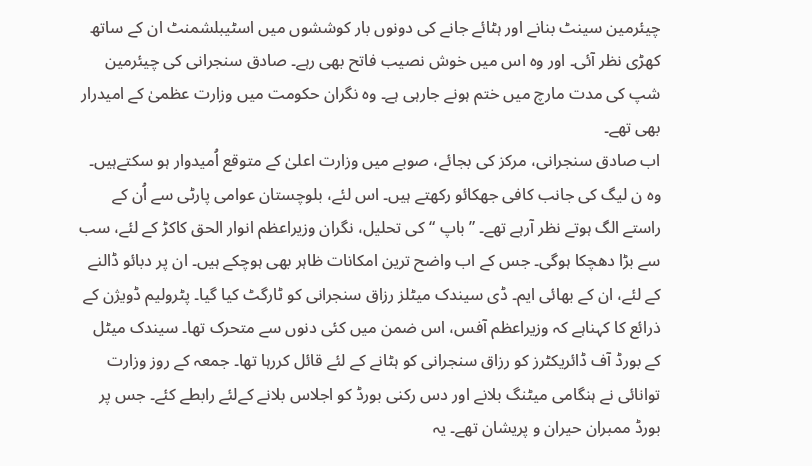چیئرمین سینٹ بنانے اور ہٹائے جانے کی دونوں بار کوششوں میں اسٹیبلشمنٹ ان کے ساتھ کھڑی نظر آئی۔ اور وہ اس میں خوش نصیب فاتح بھی رہے۔ صادق سنجرانی کی چیئرمین شپ کی مدت مارچ میں ختم ہونے جارہی ہے۔ وہ نگران حکومت میں وزارت عظمیٰ کے امیدرار بھی تھے۔
اب صادق سنجرانی، مرکز کی بجائے، صوبے میں وزارت اعلیٰ کے متوقع اُمیدوار ہو سکتےہیں۔ وہ ن لیگ کی جانب کافی جھکائو رکھتے ہیں۔ اس لئے، بلوچستان عوامی پارٹی سے اُن کے راستے الگ ہوتے نظر آرہے تھے۔ ”باپ “کی تحلیل، نگران وزیراعظم انوار الحق کاکڑ کے لئے، سب سے بڑا دھچکا ہوگی۔ جس کے اب واضح ترین امکانات ظاہر بھی ہوچکے ہیں۔ ان پر دبائو ڈالنے کے لئے، ان کے بھائی ایم۔ ڈی سیندک میٹلز رزاق سنجرانی کو ٹارگٹ کیا گیا۔ پٹرولیم ڈویژن کے ذرائع کا کہناہے کہ وزیراعظم آفس، اس ضمن میں کئی دنوں سے متحرک تھا۔ سیندک میٹل کے بورڈ آف ڈائریکٹرز کو رزاق سنجرانی کو ہٹانے کے لئے قائل کررہا تھا۔ جمعہ کے روز وزارت توانائی نے ہنگامی میٹنگ بلانے اور دس رکنی بورڈ کو اجلاس بلانے کےلئے رابطے کئے۔ جس پر بورڈ ممبران حیران و پریشان تھے۔ یہ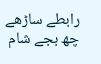رابطے ساڑھے چھ بجے شام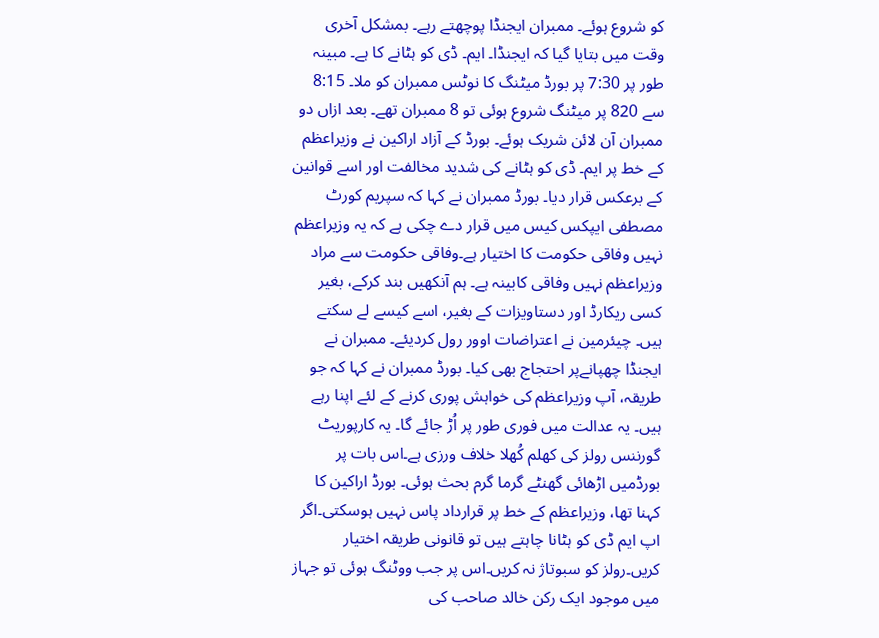کو شروع ہوئے۔ ممبران ایجنڈا پوچھتے رہے۔ بمشکل آخری وقت میں بتایا گیا کہ ایجنڈا۔ ایم۔ ڈی کو ہٹانے کا ہے۔ مبینہ طور پر 7:30 پر بورڈ میٹنگ کا نوٹس ممبران کو ملا۔ 8:15 سے 820 پر میٹنگ شروع ہوئی تو 8 ممبران تھے۔ بعد ازاں دو ممبران آن لائن شریک ہوئے۔ بورڈ کے آزاد اراکین نے وزیراعظم کے خط پر ایم۔ ڈی کو ہٹانے کی شدید مخالفت اور اسے قوانین کے برعکس قرار دیا۔ بورڈ ممبران نے کہا کہ سپریم کورٹ مصطفی ایپکس کیس میں قرار دے چکی ہے کہ یہ وزیراعظم نہیں وفاقی حکومت کا اختیار ہے۔وفاقی حکومت سے مراد وزیراعظم نہیں وفاقی کابینہ ہے۔ ہم آنکھیں بند کرکے، بغیر کسی ریکارڈ اور دستاویزات کے بغیر، اسے کیسے لے سکتے ہیں۔ چیئرمین نے اعتراضات اوور رول کردیئے۔ ممبران نے ایجنڈا چھپانےپر احتجاج بھی کیا۔ بورڈ ممبران نے کہا کہ جو طریقہ، آپ وزیراعظم کی خواہش پوری کرنے کے لئے اپنا رہے ہیں۔ یہ عدالت میں فوری طور پر اُڑ جائے گا۔ یہ کارپوریٹ گورننس رولز کی کھلم کُھلا خلاف ورزی ہے۔اس بات پر بورڈمیں اڑھائی گھنٹے گرما گرم بحث ہوئی۔ بورڈ اراکین کا کہنا تھا، وزیراعظم کے خط پر قرارداد پاس نہیں ہوسکتی۔اگر اپ ایم ڈی کو ہٹانا چاہتے ہیں تو قانونی طریقہ اختیار کریں۔رولز کو سبوتاژ نہ کریں۔اس پر جب ووٹنگ ہوئی تو جہاز میں موجود ایک رکن خالد صاحب کی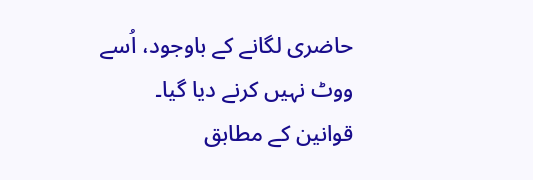حاضری لگانے کے باوجود، اُسے ووٹ نہیں کرنے دیا گیا۔
قوانین کے مطابق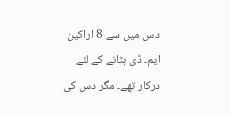دس میں سے 8 اراکین ایم۔ ڈی ہٹانے کے لئے درکار تھے۔ مگر دس کی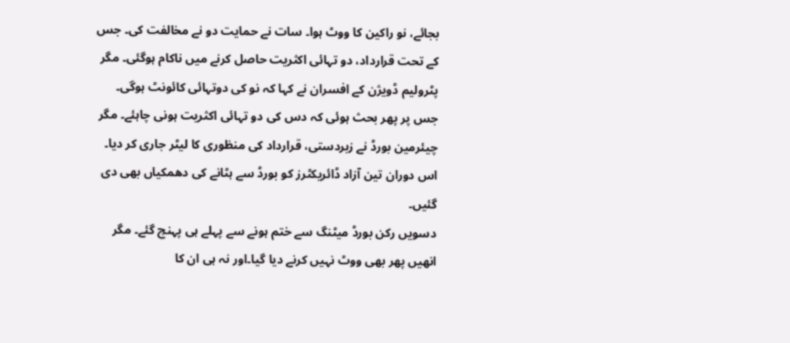بجائے، نو راکین کا ووٹ ہوا۔ سات نے حمایت دو نے مخالفت کی۔ جس کے تحت قرارداد، دو تہائی اکثریت حاصل کرنے میں ناکام ہوگئی۔ مگر پٹرولیم ڈویژن کے افسران نے کہا کہ نو کی دوتہائی کائونٹ ہوگی۔ جس پر پھر بحث ہوئی کہ دس کی دو تہائی اکثریت ہونی چاہئے۔ مگر چیئرمین بورڈ نے زبردستی، قرارداد کی منظوری کا لیٹر جاری کر دیا۔ اس دوران تین آزاد ڈائریکٹرز کو بورڈ سے ہٹانے کی دھمکیاں بھی دی گئیں۔
دسویں رکن بورڈ میٹنگ سے ختم ہونے سے پہلے ہی پہنچ گئے۔ مگر انھیں پھر بھی ووٹ نہیں کرنے دیا گیا۔اور نہ ہی ان کا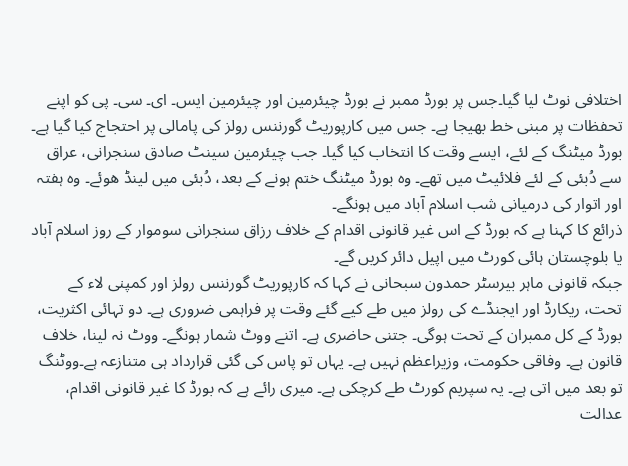اختلافی نوٹ لیا گیا۔جس پر بورڈ ممبر نے بورڈ چیئرمین اور چیئرمین ایس۔ ای۔ سی۔ پی کو اپنے تحفظات پر مبنی خط بھیجا ہے۔ جس میں کارپوریٹ گورننس رولز کی پامالی پر احتجاج کیا گیا ہے۔
بورڈ میٹنگ کے لئے، ایسے وقت کا انتخاب کیا گیا۔ جب چیئرمین سینٹ صادق سنجرانی، عراق سے دُبئی کے لئے فلائیٹ میں تھے۔ وہ بورڈ میٹنگ ختم ہونے کے بعد، دُبئی میں لینڈ ھوئے۔ وہ ہفتہ اور اتوار کی درمیانی شب اسلام آباد میں ہونگے۔
ذرائع کا کہنا ہے کہ بورڈ کے اس غیر قانونی اقدام کے خلاف رزاق سنجرانی سوموار کے روز اسلام آباد یا بلوچستان ہائی کورٹ میں اپیل دائر کریں گے۔
جبکہ قانونی ماہر بیرسٹر حمدون سبحانی نے کہا کہ کارپوریٹ گورننس رولز اور کمپنی لاء کے تحت، ریکارڈ اور ایجنڈے کی رولز میں طے کیے گئے وقت پر فراہمی ضروری ہے۔ دو تہائی اکثریت، بورڈ کے کل ممبران کے تحت ہوگی۔ جتنی حاضری ہے۔ اتنے ووٹ شمار ہونگے۔ ووٹ نہ لینا، خلاف قانون ہے۔ وفاقی حکومت، وزیراعظم نہیں ہے۔ یہاں تو پاس کی گئی قرارداد ہی متنازعہ ہے۔ووٹنگ تو بعد میں اتی ہے۔ یہ سپریم کورٹ طے کرچکی ہے۔ میری رائے ہے کہ بورڈ کا غیر قانونی اقدام، عدالت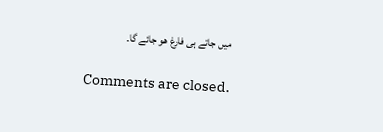میں جاتے ہی فارغ ھو جائے گا۔

Comments are closed.